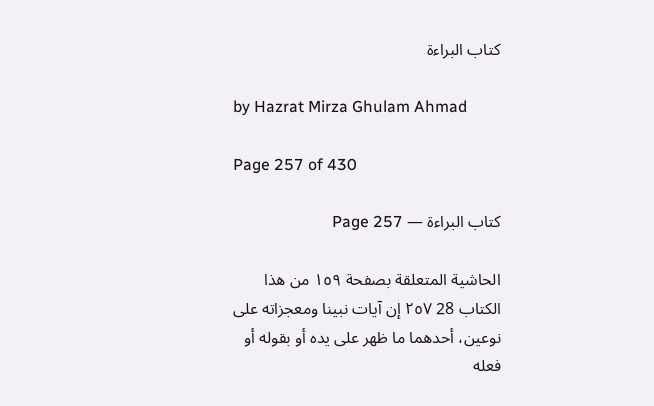كتاب البراءة

by Hazrat Mirza Ghulam Ahmad

Page 257 of 430

كتاب البراءة — Page 257

الحاشية المتعلقة بصفحة ١٥٩ من هذا الكتاب 28 ٢٥٧ إن آيات نبينا ومعجزاته على نوعين، أحدهما ما ظهر على يده أو بقوله أو فعله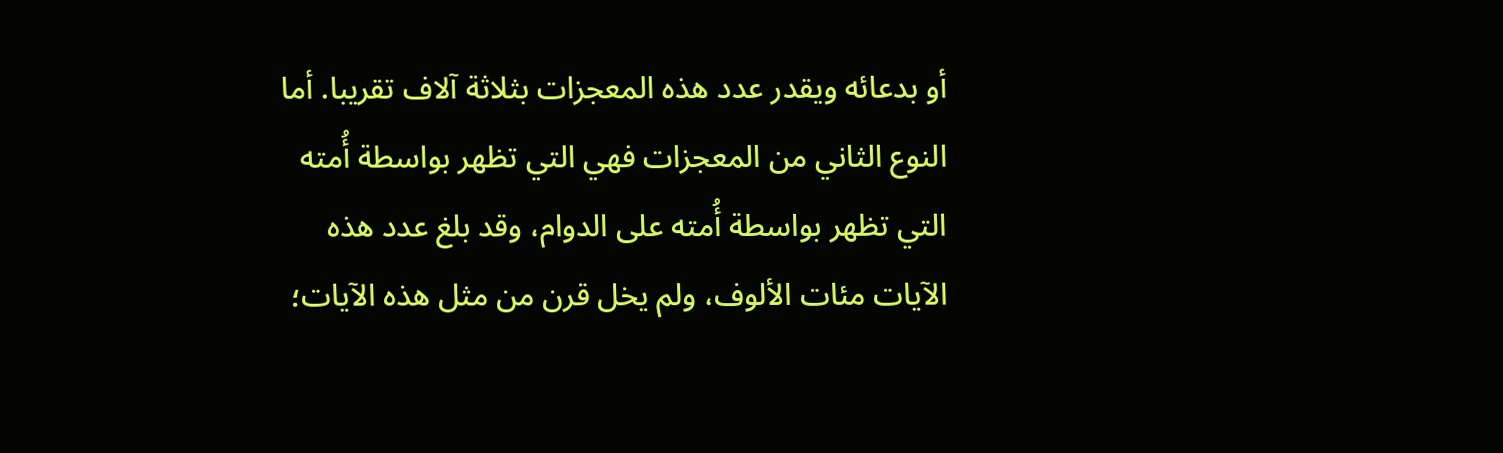أو بدعائه ويقدر عدد هذه المعجزات بثلاثة آلاف تقريبا. أما النوع الثاني من المعجزات فهي التي تظهر بواسطة أُمته التي تظهر بواسطة أُمته على الدوام، وقد بلغ عدد هذه الآيات مئات الألوف، ولم يخل قرن من مثل هذه الآيات؛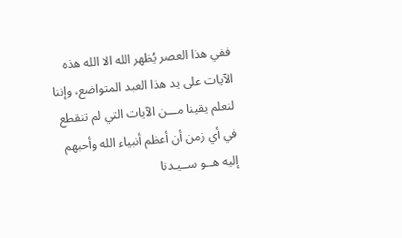ففي هذا العصر يُظهر الله الا الله هذه الآيات على يد هذا العبد المتواضع، وإننا لنعلم يقينا مـــن الآيات التي لم تنقطع في أي زمن أن أعظم أنبياء الله وأحبهم إليه هــو ســيـدنا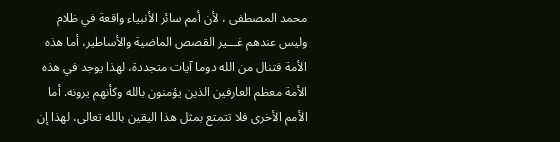محمد المصطفى ، لأن أمم سائر الأنبياء واقعة في ظلام وليس عندهم غـــير القصص الماضية والأساطير، أما هذه الأمة فتنال من الله دوما آيات متجددة، لهذا يوجد في هذه الأمة معظم العارفين الذين يؤمنون بالله وكأنهم يرونه. أما الأمم الأخرى فلا تتمتع بمثل هذا اليقين بالله تعالى، لهذا إن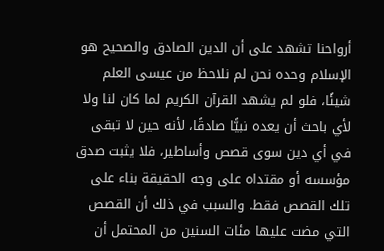أرواحنا تشهد على أن الدين الصادق والصحيح هو الإسلام وحده نحن لم نلاحظ من عيسى العلم شيئًا، فلو لم يشهد القرآن الكريم لما كان لنا ولا لأي باحث أن يعده نبيًّا صادقًا، لأنه حين لا تبقى في أي دين سوى قصص وأساطير، فلا يثبت صدق مؤسسه أو مقتداه على وجه الحقيقة بناء على تلك القصص فقط. والسبب في ذلك أن القصص التي مضت عليها مئات السنين من المحتمل أن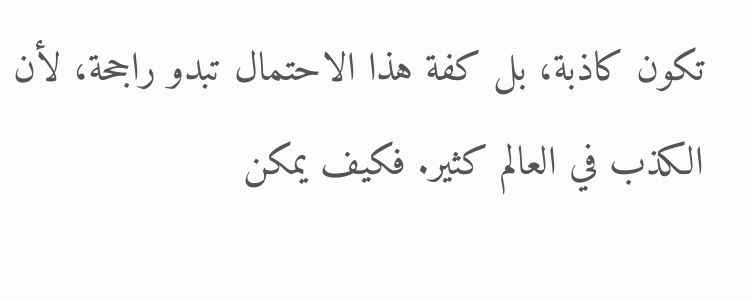تكون كاذبة، بل كفة هذا الاحتمال تبدو راجحة، لأن الكذب في العالم كثير. فكيف يمكن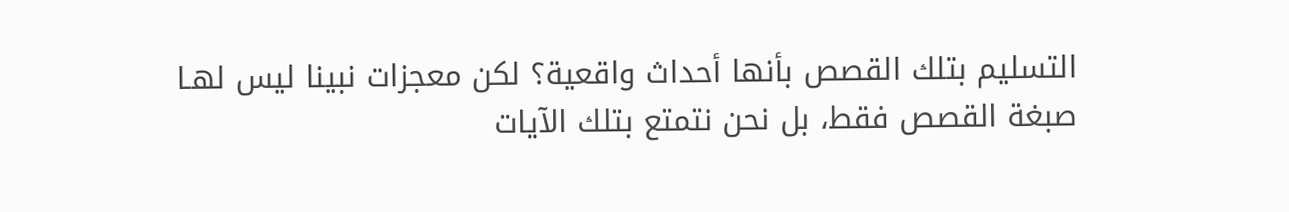التسليم بتلك القصص بأنها أحداث واقعية؟ لكن معجزات نبينا ليس لهـا صبغة القصص فقط، بل نحن نتمتع بتلك الآيات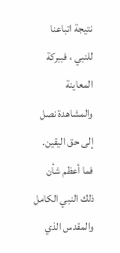نتيجة اتباعنا للنبي ، فببركة المعاينة والمشاهدة نصل إلى حق اليقين. فما أعظم شأن ذلك النبي الكامل والمقدس الذي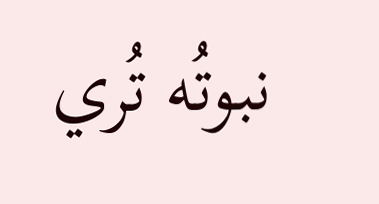نبوتُه تُري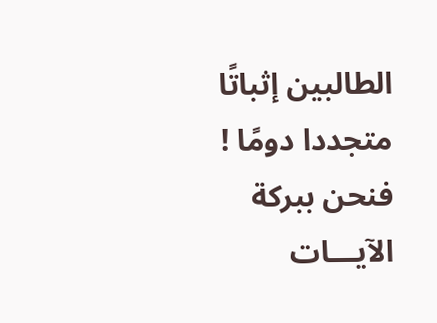الطالبين إثباتًا متجددا دومًا ! فنحن ببركة الآيـــات